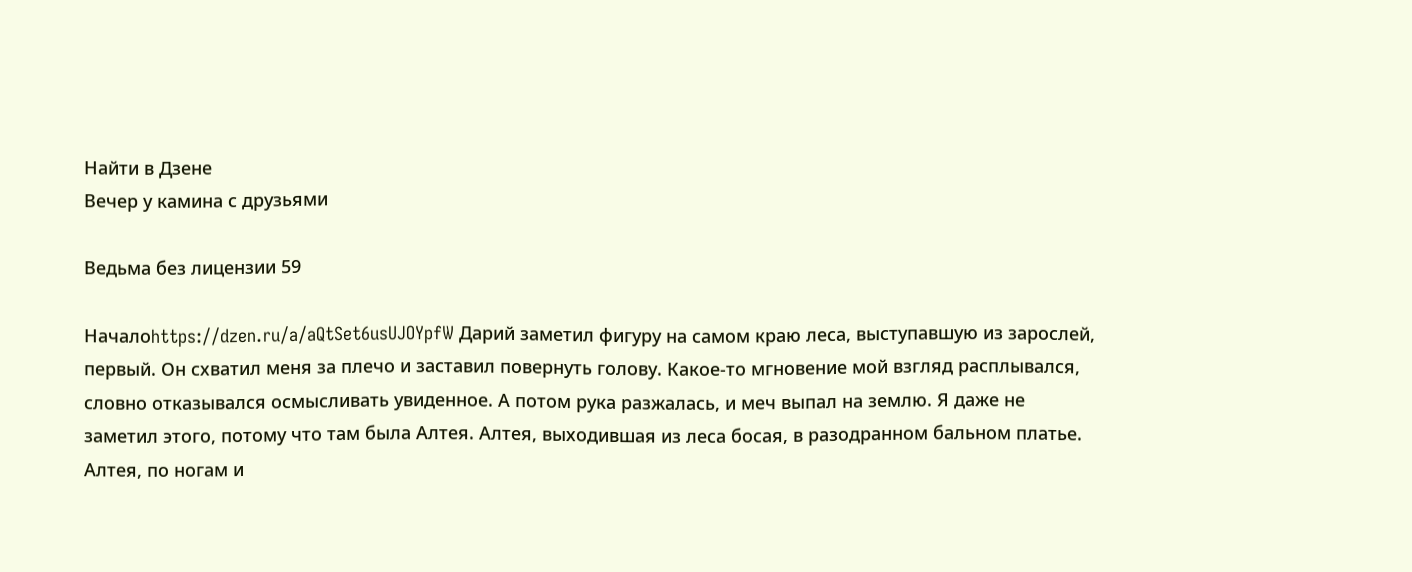Найти в Дзене
Вечер у камина с друзьями

Ведьма без лицензии 59

Началоhttps://dzen.ru/a/aQtSet6usUJOYpfW Дарий заметил фигуру на самом краю леса, выступавшую из зарослей, первый. Он схватил меня за плечо и заставил повернуть голову. Какое-то мгновение мой взгляд расплывался, словно отказывался осмысливать увиденное. А потом рука разжалась, и меч выпал на землю. Я даже не заметил этого, потому что там была Алтея. Алтея, выходившая из леса босая, в разодранном бальном платье. Алтея, по ногам и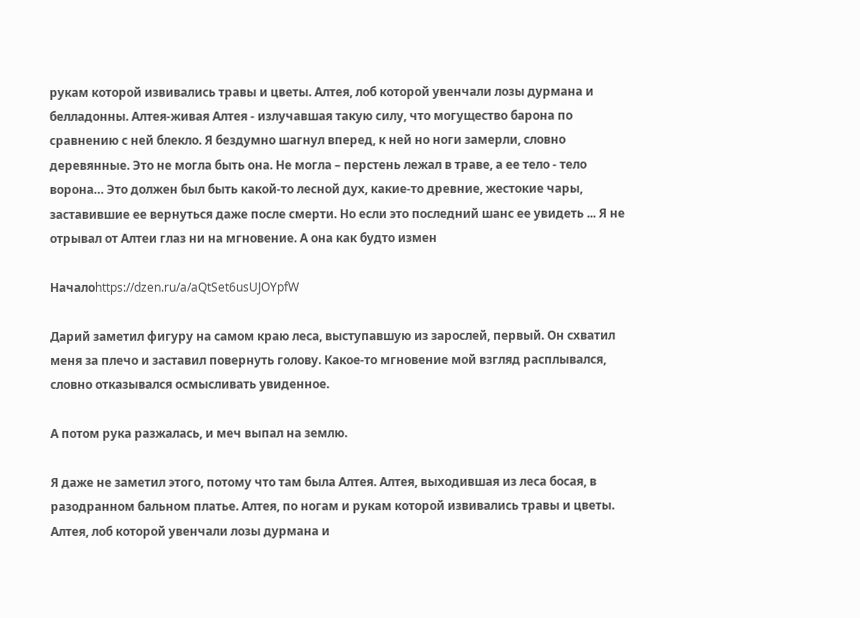рукам которой извивались травы и цветы. Алтея, лоб которой увенчали лозы дурмана и белладонны. Алтея-живая Алтея - излучавшая такую силу, что могущество барона по сравнению с ней блекло. Я бездумно шагнул вперед, к ней но ноги замерли, словно деревянные. Это не могла быть она. Не могла – перстень лежал в траве, а ее тело - тело ворона… Это должен был быть какой-то лесной дух, какие-то древние, жестокие чары, заставившие ее вернуться даже после смерти. Но если это последний шанс ее увидеть ... Я не отрывал от Алтеи глаз ни на мгновение. А она как будто измен

Началоhttps://dzen.ru/a/aQtSet6usUJOYpfW

Дарий заметил фигуру на самом краю леса, выступавшую из зарослей, первый. Он схватил меня за плечо и заставил повернуть голову. Какое-то мгновение мой взгляд расплывался, словно отказывался осмысливать увиденное.

А потом рука разжалась, и меч выпал на землю.

Я даже не заметил этого, потому что там была Алтея. Алтея, выходившая из леса босая, в разодранном бальном платье. Алтея, по ногам и рукам которой извивались травы и цветы. Алтея, лоб которой увенчали лозы дурмана и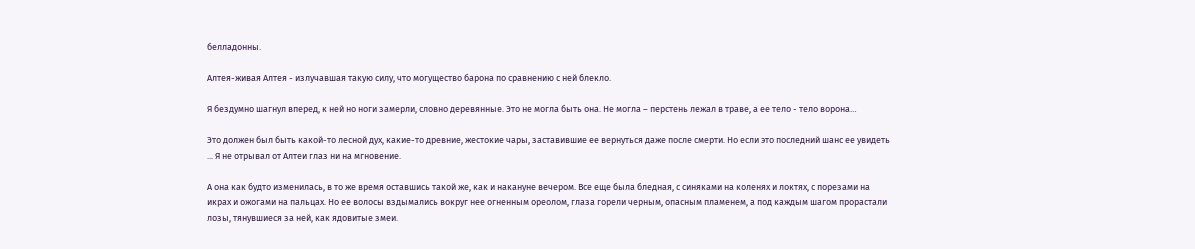белладонны.

Алтея-живая Алтея - излучавшая такую силу, что могущество барона по сравнению с ней блекло.

Я бездумно шагнул вперед, к ней но ноги замерли, словно деревянные. Это не могла быть она. Не могла – перстень лежал в траве, а ее тело - тело ворона…

Это должен был быть какой-то лесной дух, какие-то древние, жестокие чары, заставившие ее вернуться даже после смерти. Но если это последний шанс ее увидеть ... Я не отрывал от Алтеи глаз ни на мгновение.

А она как будто изменилась, в то же время оставшись такой же, как и накануне вечером. Все еще была бледная, с синяками на коленях и локтях, с порезами на икрах и ожогами на пальцах. Но ее волосы вздымались вокруг нее огненным ореолом, глаза горели черным, опасным пламенем, а под каждым шагом прорастали лозы, тянувшиеся за ней, как ядовитые змеи.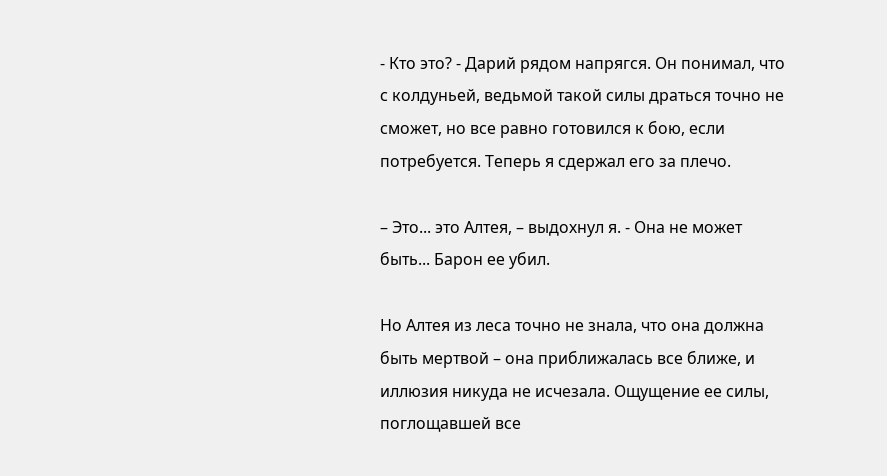- Кто это? - Дарий рядом напрягся. Он понимал, что с колдуньей, ведьмой такой силы драться точно не сможет, но все равно готовился к бою, если потребуется. Теперь я сдержал его за плечо.

– Это... это Алтея, – выдохнул я. - Она не может быть... Барон ее убил.

Но Алтея из леса точно не знала, что она должна быть мертвой – она приближалась все ближе, и иллюзия никуда не исчезала. Ощущение ее силы, поглощавшей все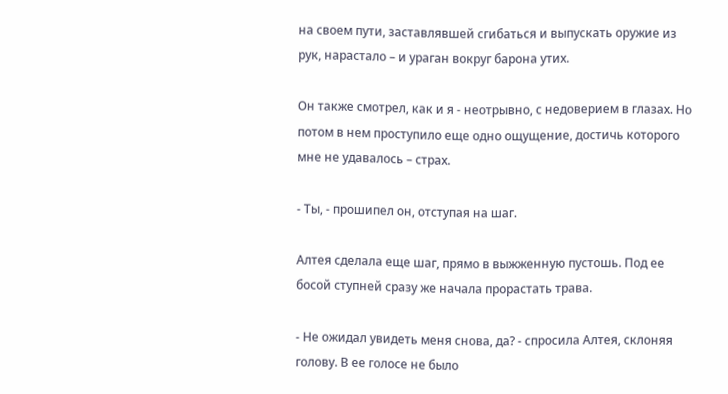на своем пути, заставлявшей сгибаться и выпускать оружие из рук, нарастало – и ураган вокруг барона утих.

Он также смотрел, как и я - неотрывно, с недоверием в глазах. Но потом в нем проступило еще одно ощущение, достичь которого мне не удавалось – страх.

- Ты, - прошипел он, отступая на шаг.

Алтея сделала еще шаг, прямо в выжженную пустошь. Под ее босой ступней сразу же начала прорастать трава.

- Не ожидал увидеть меня снова, да? - спросила Алтея, склоняя голову. В ее голосе не было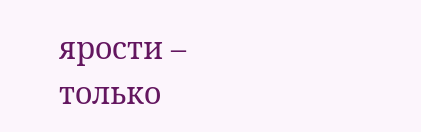ярости – только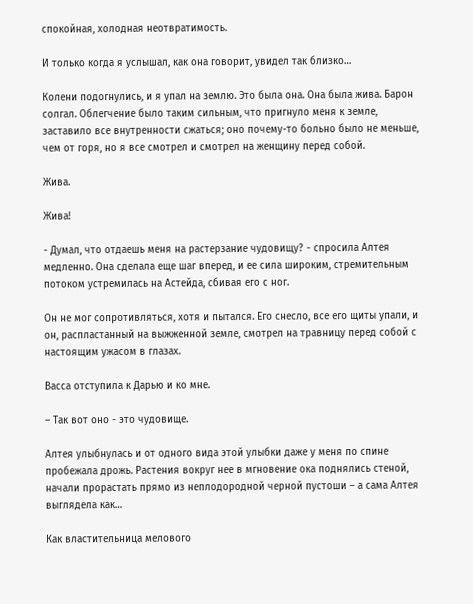спокойная, холодная неотвратимость.

И только когда я услышал, как она говорит, увидел так близко…

Колени подогнулись, и я упал на землю. Это была она. Она была жива. Барон солгал. Облегчение было таким сильным, что пригнуло меня к земле, заставило все внутренности сжаться; оно почему-то больно было не меньше, чем от горя, но я все смотрел и смотрел на женщину перед собой.

Жива.

Жива!

- Думал, что отдаешь меня на растерзание чудовищу? - спросила Алтея медленно. Она сделала еще шаг вперед, и ее сила широким, стремительным потоком устремилась на Астейда, сбивая его с ног.

Он не мог сопротивляться, хотя и пытался. Его снесло, все его щиты упали, и он, распластанный на выжженной земле, смотрел на травницу перед собой с настоящим ужасом в глазах.

Васса отступила к Дарью и ко мне.

– Так вот оно - это чудовище.

Алтея улыбнулась и от одного вида этой улыбки даже у меня по спине пробежала дрожь. Растения вокруг нее в мгновение ока поднялись стеной, начали прорастать прямо из неплодородной черной пустоши – а сама Алтея выглядела как…

Как властительница мелового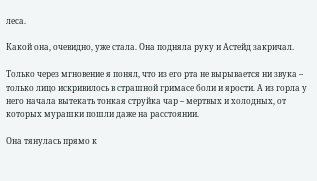леса.

Какой она, очевидно, уже стала. Она подняла руку и Астейд закричал.

Только через мгновение я понял, что из его рта не вырывается ни звука – только лицо искривилось в страшной гримасе боли и ярости. А из горла у него начала вытекать тонкая струйка чар – мертвых и холодных, от которых мурашки пошли даже на расстоянии.

Она тянулась прямо к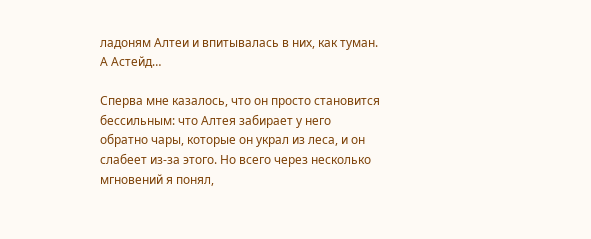ладоням Алтеи и впитывалась в них, как туман. А Астейд…

Сперва мне казалось, что он просто становится бессильным: что Алтея забирает у него обратно чары, которые он украл из леса, и он слабеет из-за этого. Но всего через несколько мгновений я понял,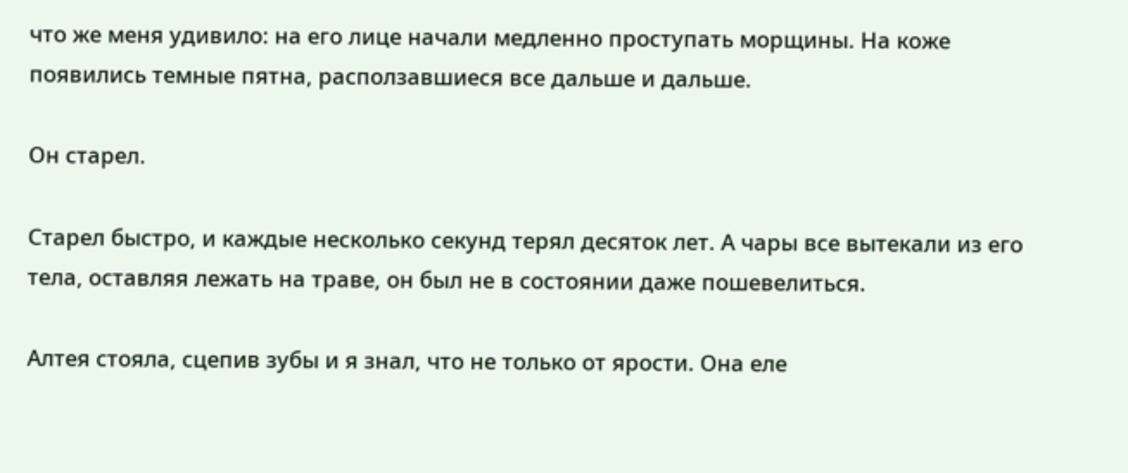что же меня удивило: на его лице начали медленно проступать морщины. На коже появились темные пятна, расползавшиеся все дальше и дальше.

Он старел.

Старел быстро, и каждые несколько секунд терял десяток лет. А чары все вытекали из его тела, оставляя лежать на траве, он был не в состоянии даже пошевелиться.

Алтея стояла, сцепив зубы и я знал, что не только от ярости. Она еле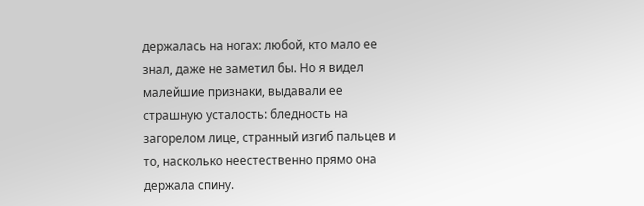держалась на ногах: любой, кто мало ее знал, даже не заметил бы. Но я видел малейшие признаки, выдавали ее страшную усталость: бледность на загорелом лице, странный изгиб пальцев и то, насколько неестественно прямо она держала спину.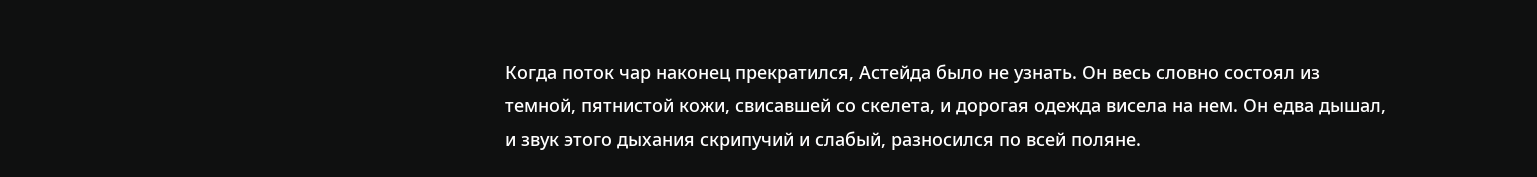Когда поток чар наконец прекратился, Астейда было не узнать. Он весь словно состоял из темной, пятнистой кожи, свисавшей со скелета, и дорогая одежда висела на нем. Он едва дышал, и звук этого дыхания скрипучий и слабый, разносился по всей поляне.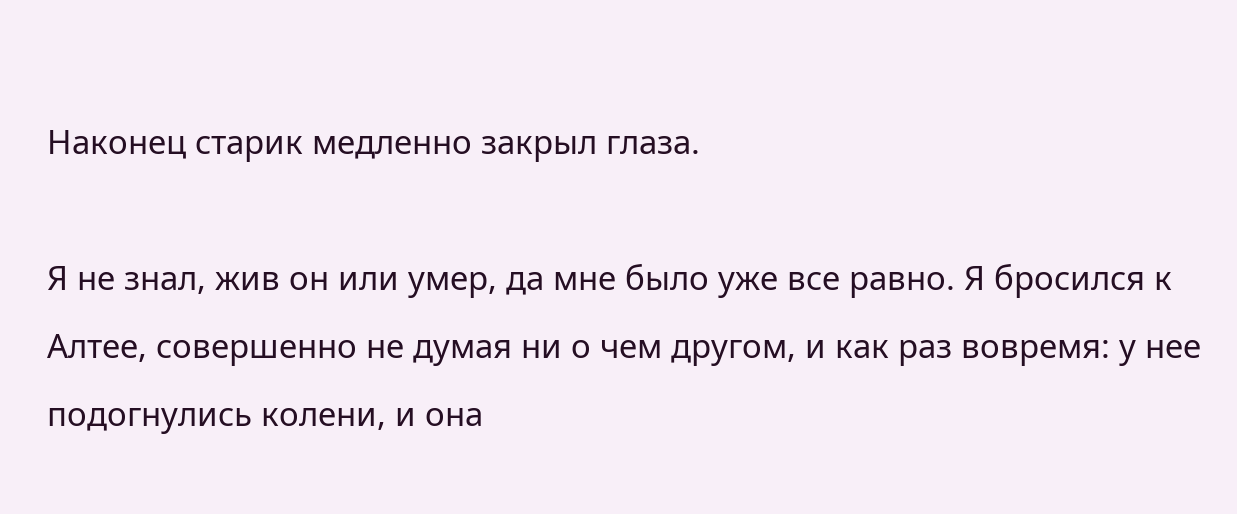Наконец старик медленно закрыл глаза.

Я не знал, жив он или умер, да мне было уже все равно. Я бросился к Алтее, совершенно не думая ни о чем другом, и как раз вовремя: у нее подогнулись колени, и она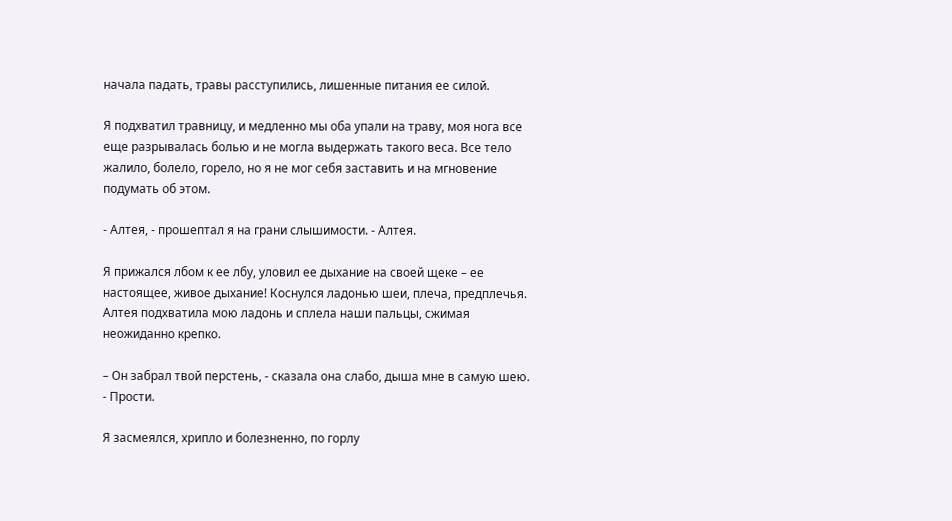начала падать, травы расступились, лишенные питания ее силой.

Я подхватил травницу, и медленно мы оба упали на траву, моя нога все еще разрывалась болью и не могла выдержать такого веса. Все тело жалило, болело, горело, но я не мог себя заставить и на мгновение подумать об этом.

- Алтея, - прошептал я на грани слышимости. - Алтея.

Я прижался лбом к ее лбу, уловил ее дыхание на своей щеке – ее настоящее, живое дыхание! Коснулся ладонью шеи, плеча, предплечья. Алтея подхватила мою ладонь и сплела наши пальцы, сжимая неожиданно крепко.

– Он забрал твой перстень, - сказала она слабо, дыша мне в самую шею. - Прости.

Я засмеялся, хрипло и болезненно, по горлу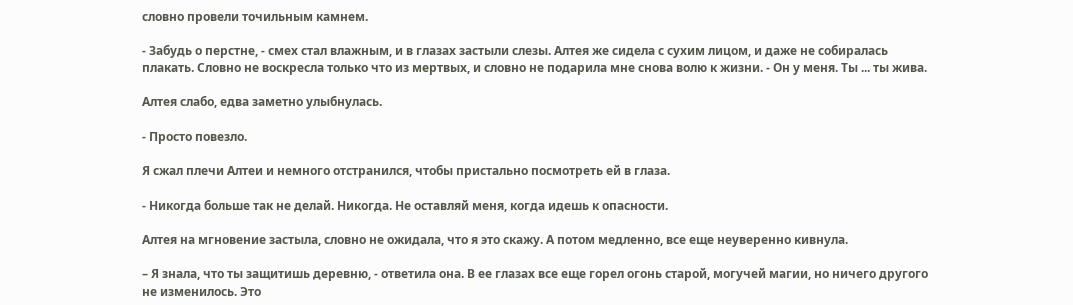словно провели точильным камнем.

- Забудь о перстне, - смех стал влажным, и в глазах застыли слезы. Алтея же сидела с сухим лицом, и даже не собиралась плакать. Словно не воскресла только что из мертвых, и словно не подарила мне снова волю к жизни. - Он у меня. Ты ... ты жива.

Алтея слабо, едва заметно улыбнулась.

- Просто повезло.

Я сжал плечи Алтеи и немного отстранился, чтобы пристально посмотреть ей в глаза.

- Никогда больше так не делай. Никогда. Не оставляй меня, когда идешь к опасности.

Алтея на мгновение застыла, словно не ожидала, что я это скажу. А потом медленно, все еще неуверенно кивнула.

– Я знала, что ты защитишь деревню, - ответила она. В ее глазах все еще горел огонь старой, могучей магии, но ничего другого не изменилось. Это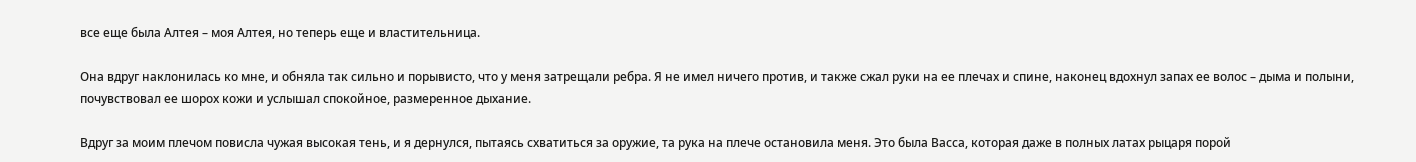все еще была Алтея – моя Алтея, но теперь еще и властительница.

Она вдруг наклонилась ко мне, и обняла так сильно и порывисто, что у меня затрещали ребра. Я не имел ничего против, и также сжал руки на ее плечах и спине, наконец вдохнул запах ее волос – дыма и полыни, почувствовал ее шорох кожи и услышал спокойное, размеренное дыхание.

Вдруг за моим плечом повисла чужая высокая тень, и я дернулся, пытаясь схватиться за оружие, та рука на плече остановила меня. Это была Васса, которая даже в полных латах рыцаря порой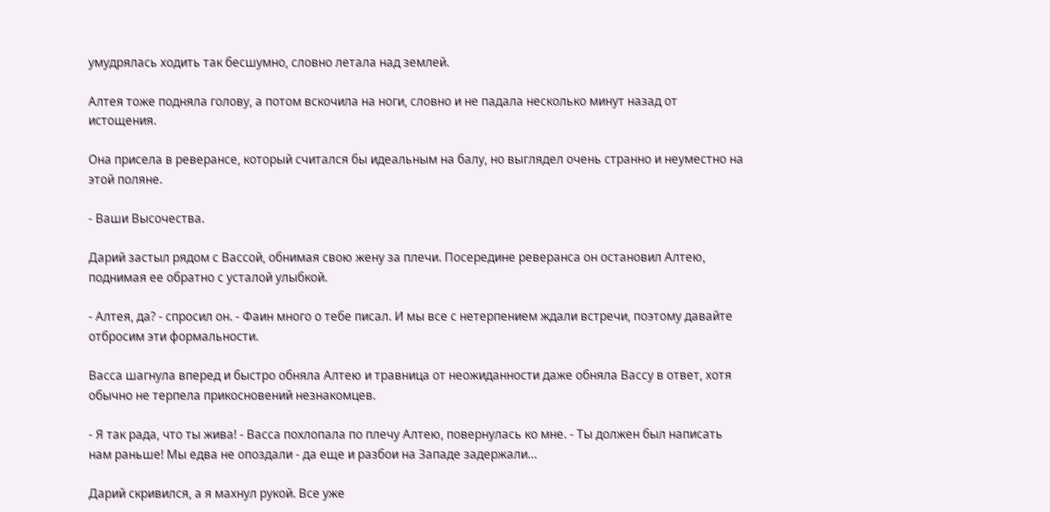умудрялась ходить так бесшумно, словно летала над землей.

Алтея тоже подняла голову, а потом вскочила на ноги, словно и не падала несколько минут назад от истощения.

Она присела в реверансе, который считался бы идеальным на балу, но выглядел очень странно и неуместно на этой поляне.

- Ваши Высочества.

Дарий застыл рядом с Вассой, обнимая свою жену за плечи. Посередине реверанса он остановил Алтею, поднимая ее обратно с усталой улыбкой.

- Алтея, да? - спросил он. - Фаин много о тебе писал. И мы все с нетерпением ждали встречи, поэтому давайте отбросим эти формальности.

Васса шагнула вперед и быстро обняла Алтею и травница от неожиданности даже обняла Вассу в ответ, хотя обычно не терпела прикосновений незнакомцев.

- Я так рада, что ты жива! - Васса похлопала по плечу Алтею, повернулась ко мне. - Ты должен был написать нам раньше! Мы едва не опоздали - да еще и разбои на Западе задержали…

Дарий скривился, а я махнул рукой. Все уже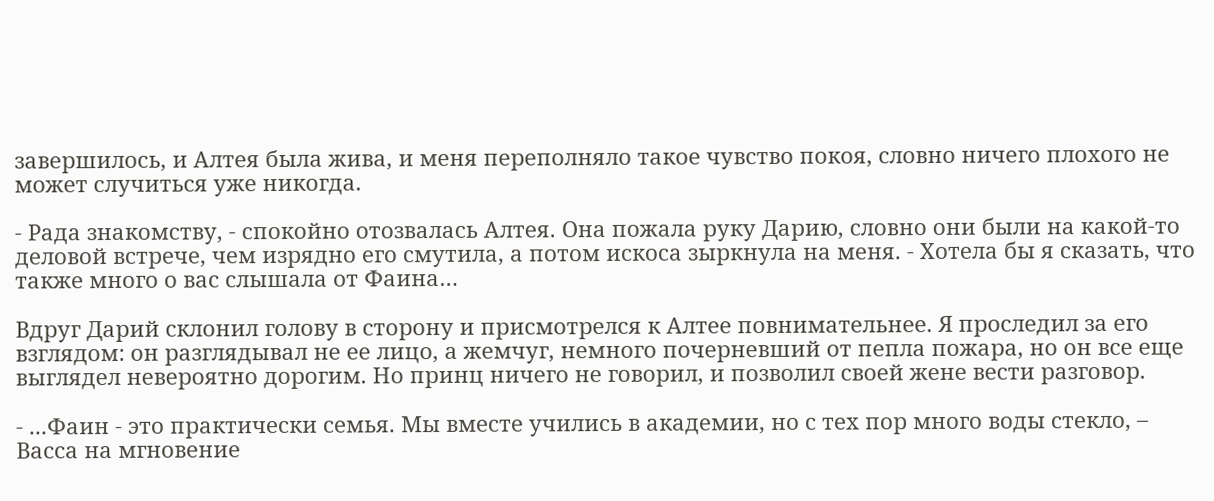завершилось, и Алтея была жива, и меня переполняло такое чувство покоя, словно ничего плохого не может случиться уже никогда.

- Рада знакомству, - спокойно отозвалась Алтея. Она пожала руку Дарию, словно они были на какой-то деловой встрече, чем изрядно его смутила, а потом искоса зыркнула на меня. - Хотела бы я сказать, что также много о вас слышала от Фаина…

Вдруг Дарий склонил голову в сторону и присмотрелся к Алтее повнимательнее. Я проследил за его взглядом: он разглядывал не ее лицо, а жемчуг, немного почерневший от пепла пожара, но он все еще выглядел невероятно дорогим. Но принц ничего не говорил, и позволил своей жене вести разговор.

- ...Фаин - это практически семья. Мы вместе учились в академии, но с тех пор много воды стекло, – Васса на мгновение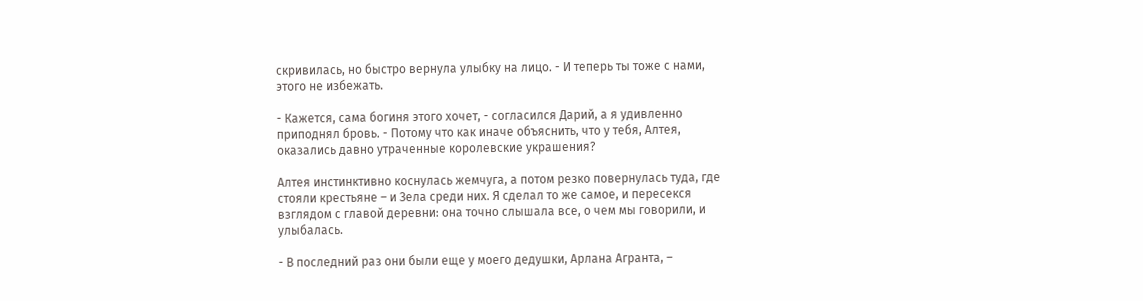скривилась, но быстро вернула улыбку на лицо. - И теперь ты тоже с нами, этого не избежать.

- Кажется, сама богиня этого хочет, - согласился Дарий, а я удивленно приподнял бровь. - Потому что как иначе объяснить, что у тебя, Алтея, оказались давно утраченные королевские украшения?

Алтея инстинктивно коснулась жемчуга, а потом резко повернулась туда, где стояли крестьяне – и Зела среди них. Я сделал то же самое, и пересекся взглядом с главой деревни: она точно слышала все, о чем мы говорили, и улыбалась.

- В последний раз они были еще у моего дедушки, Арлана Агранта, –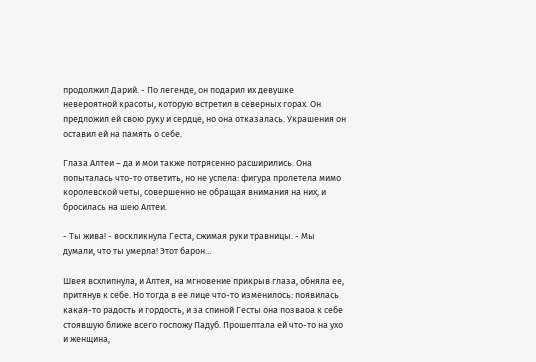продолжил Дарий. - По легенде, он подарил их девушке невероятной красоты, которую встретил в северных горах. Он предложил ей свою руку и сердце, но она отказалась. Украшения он оставил ей на память о себе.

Глаза Алтеи – да и мои также потрясенно расширились. Она попыталась что-то ответить, но не успела: фигура пролетела мимо королевской четы, совершенно не обращая внимания на них, и бросилась на шею Алтеи.

- Ты жива! - воскликнула Геста, сжимая руки травницы. - Мы думали, что ты умерла! Этот барон…

Швея всхлипнула, и Алтея, на мгновение прикрыв глаза, обняла ее, притянув к себе. Но тогда в ее лице что-то изменилось: появилась какая-то радость и гордость, и за спиной Гесты она позваоа к себе стоявшую ближе всего госпожу Падуб. Прошептала ей что-то на ухо и женщина,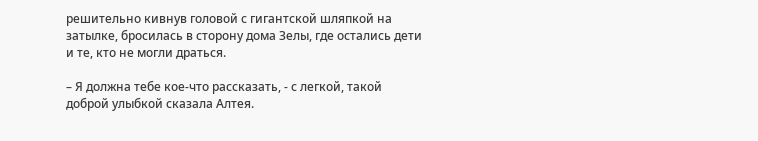решительно кивнув головой с гигантской шляпкой на затылке, бросилась в сторону дома Зелы, где остались дети и те, кто не могли драться.

– Я должна тебе кое-что рассказать, - с легкой, такой доброй улыбкой сказала Алтея.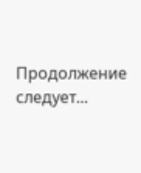Продолжение следует...